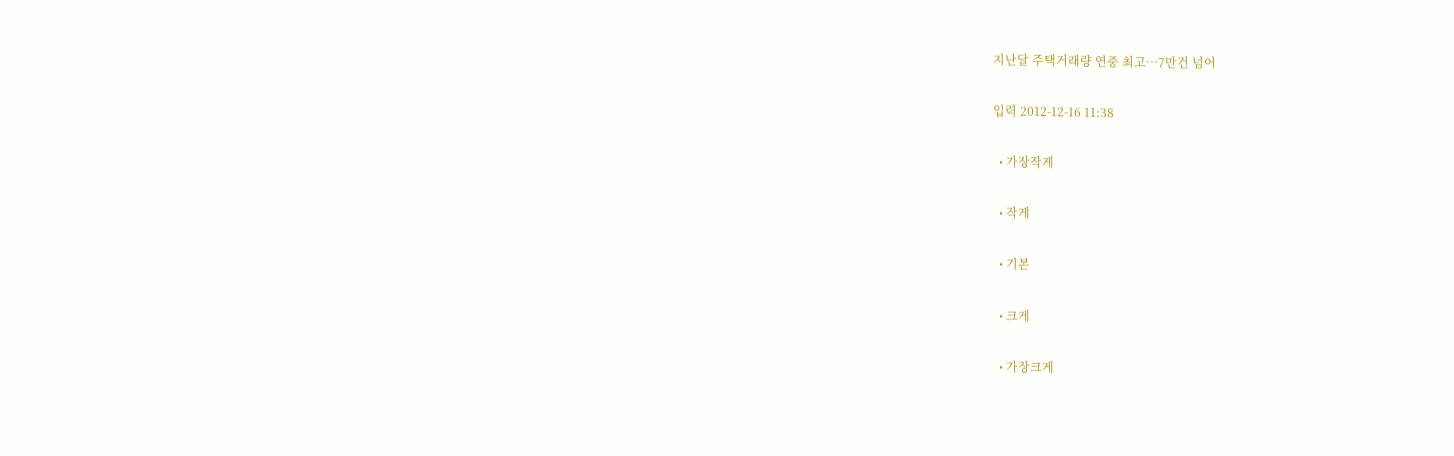지난달 주택거래량 연중 최고…7만건 넘어

입력 2012-12-16 11:38

  • 가장작게

  • 작게

  • 기본

  • 크게

  • 가장크게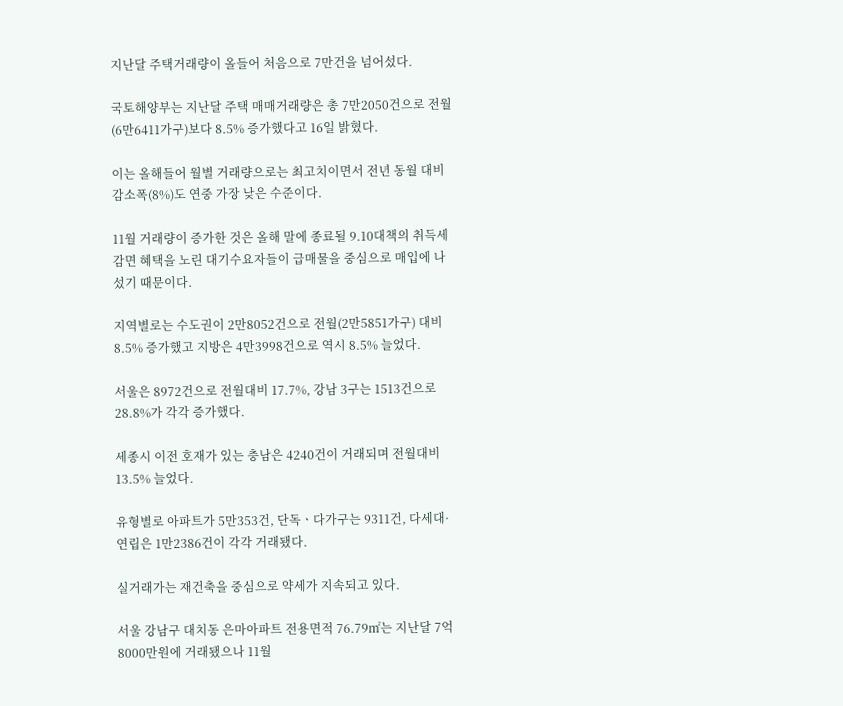지난달 주택거래량이 올들어 처음으로 7만건을 넘어섰다.

국토해양부는 지난달 주택 매매거래량은 총 7만2050건으로 전월(6만6411가구)보다 8.5% 증가했다고 16일 밝혔다.

이는 올해들어 월별 거래량으로는 최고치이면서 전년 동월 대비 감소폭(8%)도 연중 가장 낮은 수준이다.

11월 거래량이 증가한 것은 올해 말에 종료될 9.10대책의 취득세 감면 혜택을 노린 대기수요자들이 급매물을 중심으로 매입에 나섰기 때문이다.

지역별로는 수도권이 2만8052건으로 전월(2만5851가구) 대비 8.5% 증가했고 지방은 4만3998건으로 역시 8.5% 늘었다.

서울은 8972건으로 전월대비 17.7%, 강남 3구는 1513건으로 28.8%가 각각 증가했다.

세종시 이전 호재가 있는 충남은 4240건이 거래되며 전월대비 13.5% 늘었다.

유형별로 아파트가 5만353건, 단독ㆍ다가구는 9311건, 다세대·연립은 1만2386건이 각각 거래됐다.

실거래가는 재건축을 중심으로 약세가 지속되고 있다.

서울 강남구 대치동 은마아파트 전용면적 76.79㎡는 지난달 7억8000만원에 거래됐으나 11월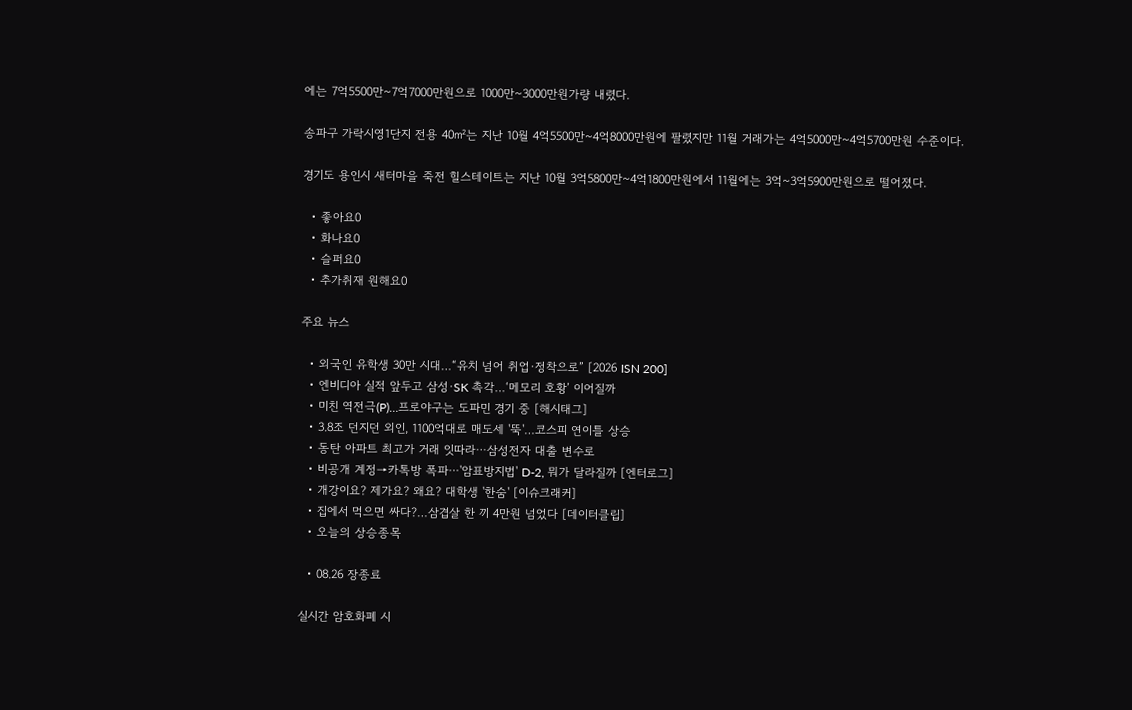에는 7억5500만~7억7000만원으로 1000만~3000만원가량 내렸다.

송파구 가락시영1단지 전용 40㎡는 지난 10월 4억5500만~4억8000만원에 팔렸지만 11월 거래가는 4억5000만~4억5700만원 수준이다.

경기도 용인시 새터마을 죽전 힐스테이트는 지난 10월 3억5800만~4억1800만원에서 11월에는 3억~3억5900만원으로 떨어졌다.

  • 좋아요0
  • 화나요0
  • 슬퍼요0
  • 추가취재 원해요0

주요 뉴스

  • 외국인 유학생 30만 시대…“유치 넘어 취업·정착으로” [2026 ISN 200]
  • 엔비디아 실적 앞두고 삼성·SK 촉각…‘메모리 호황’ 이어질까
  • 미친 역전극(P)…프로야구는 도파민 경기 중 [해시태그]
  • 3.8조 던지던 외인, 1100억대로 매도세 '뚝'…코스피 연이틀 상승
  • 동탄 아파트 최고가 거래 잇따라⋯삼성전자 대출 변수로
  • 비공개 계정→카톡방 폭파⋯'암표방지법' D-2, 뭐가 달라질까 [엔터로그]
  • 개강이요? 제가요? 왜요? 대학생 '한숨' [이슈크래커]
  • 집에서 먹으면 싸다?…삼겹살 한 끼 4만원 넘었다 [데이터클립]
  • 오늘의 상승종목

  • 08.26 장종료

실시간 암호화폐 시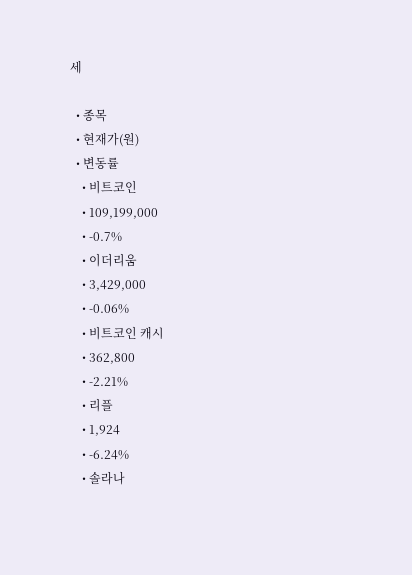세

  • 종목
  • 현재가(원)
  • 변동률
    • 비트코인
    • 109,199,000
    • -0.7%
    • 이더리움
    • 3,429,000
    • -0.06%
    • 비트코인 캐시
    • 362,800
    • -2.21%
    • 리플
    • 1,924
    • -6.24%
    • 솔라나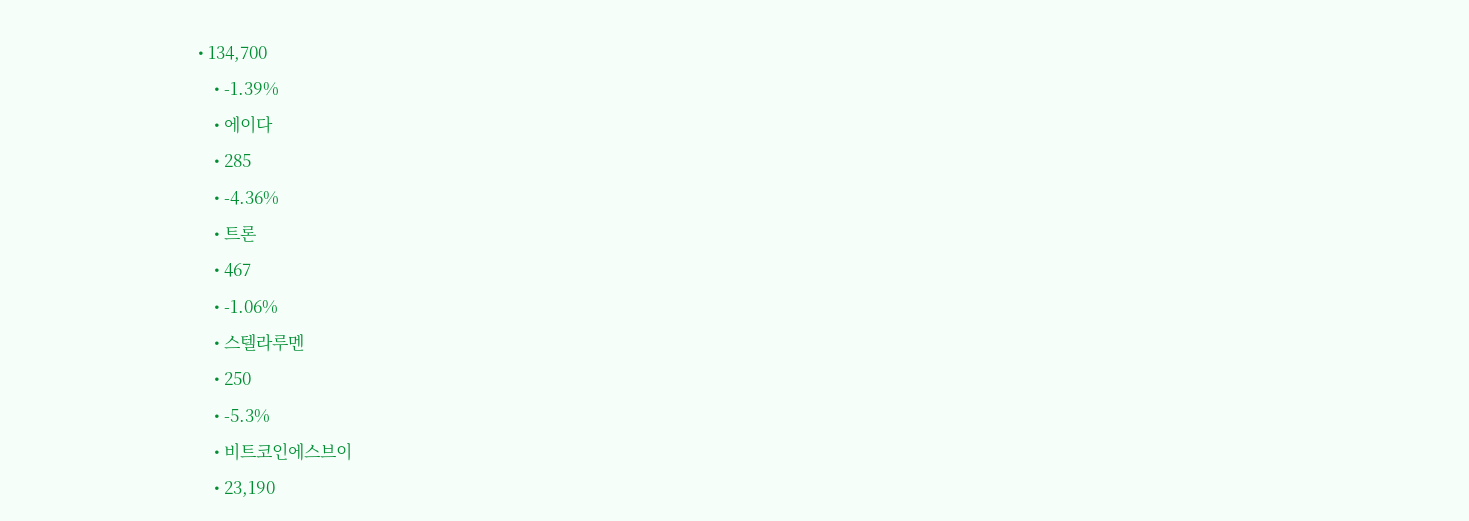• 134,700
    • -1.39%
    • 에이다
    • 285
    • -4.36%
    • 트론
    • 467
    • -1.06%
    • 스텔라루멘
    • 250
    • -5.3%
    • 비트코인에스브이
    • 23,190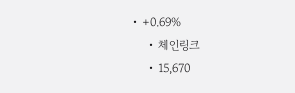• +0.69%
    • 체인링크
    • 15,670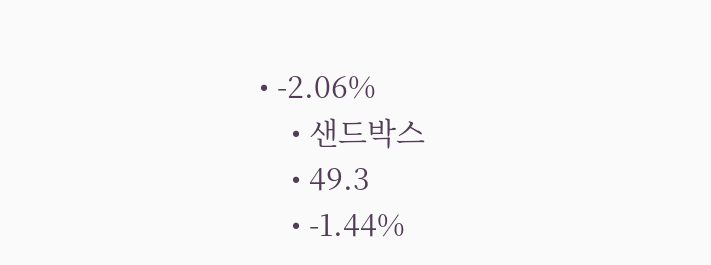• -2.06%
    • 샌드박스
    • 49.3
    • -1.44%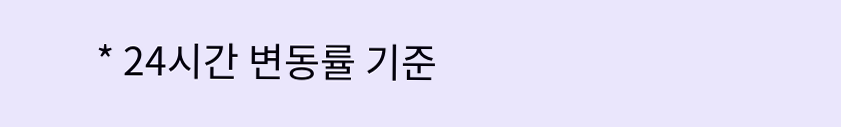* 24시간 변동률 기준